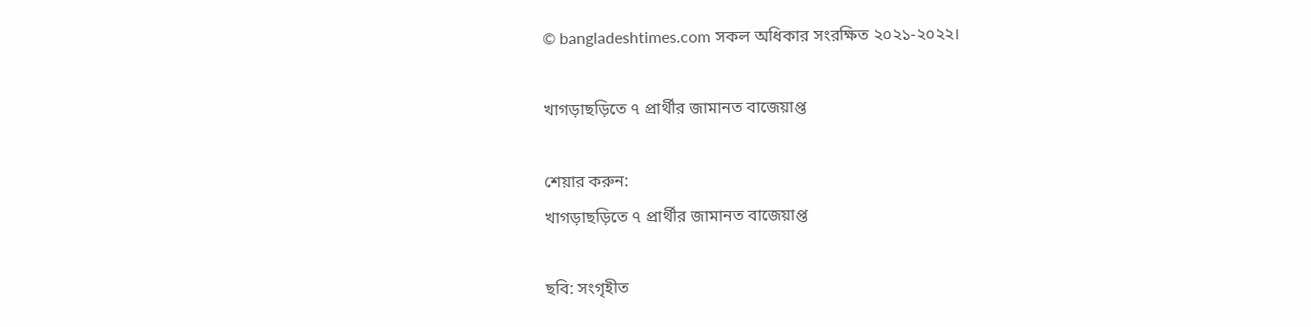© bangladeshtimes.com সকল অধিকার সংরক্ষিত ২০২১-২০২২।

খাগড়াছড়িতে ৭ প্রার্থীর জামানত বাজেয়াপ্ত

শেয়ার করুন:
খাগড়াছড়িতে ৭ প্রার্থীর জামানত বাজেয়াপ্ত

ছবি: সংগৃহীত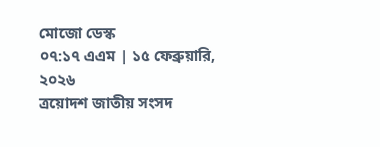মোজো ডেস্ক
০৭:১৭ এএম | ১৫ ফেব্রুয়ারি, ২০২৬
ত্রয়োদশ জাতীয় সংসদ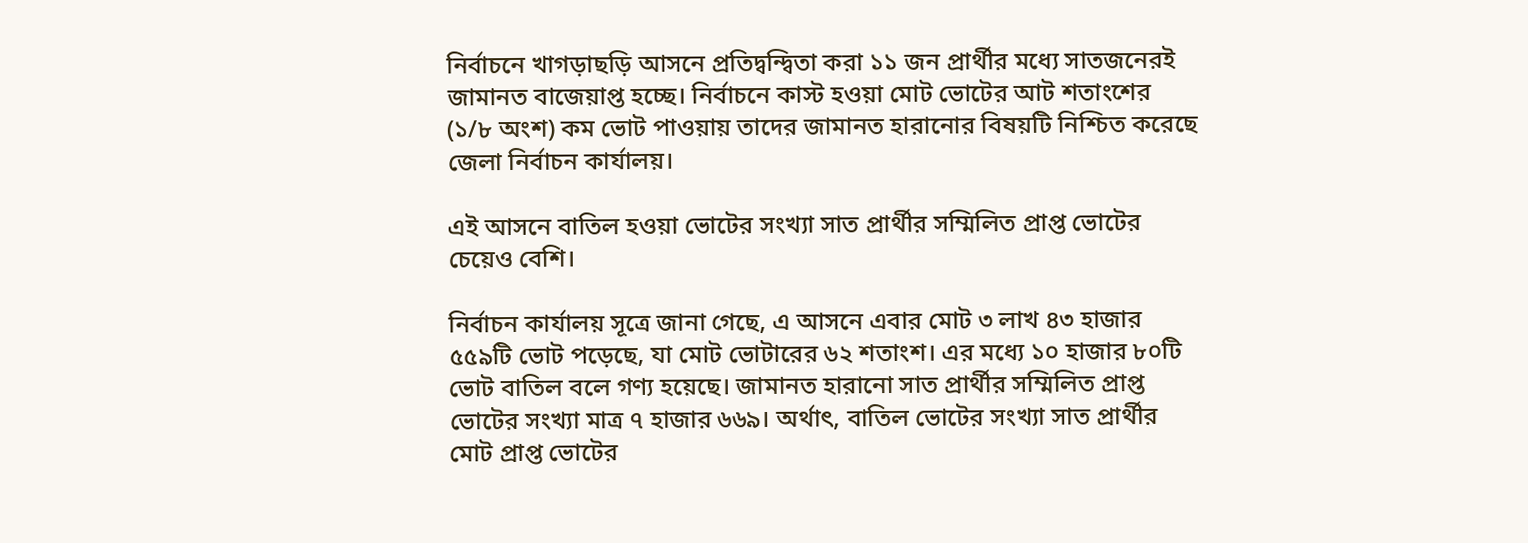নির্বাচনে খাগড়াছড়ি আসনে প্রতিদ্বন্দ্বিতা করা ১১ জন প্রার্থীর মধ্যে সাতজনেরই জামানত বাজেয়াপ্ত হচ্ছে। নির্বাচনে কাস্ট হওয়া মোট ভোটের আট শতাংশের (১/৮ অংশ) কম ভোট পাওয়ায় তাদের জামানত হারানোর বিষয়টি নিশ্চিত করেছে জেলা নির্বাচন কার্যালয়।

এই আসনে বাতিল হওয়া ভোটের সংখ্যা সাত প্রার্থীর সম্মিলিত প্রাপ্ত ভোটের চেয়েও বেশি।

নির্বাচন কার্যালয় সূত্রে জানা গেছে, এ আসনে এবার মোট ৩ লাখ ৪৩ হাজার ৫৫৯টি ভোট পড়েছে, যা মোট ভোটারের ৬২ শতাংশ। এর মধ্যে ১০ হাজার ৮০টি ভোট বাতিল বলে গণ্য হয়েছে। জামানত হারানো সাত প্রার্থীর সম্মিলিত প্রাপ্ত ভোটের সংখ্যা মাত্র ৭ হাজার ৬৬৯। অর্থাৎ, বাতিল ভোটের সংখ্যা সাত প্রার্থীর মোট প্রাপ্ত ভোটের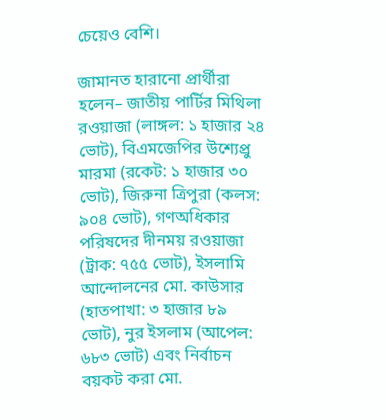চেয়েও বেশি।

জামানত হারানো প্রার্থীরা হলেন– জাতীয় পার্টির মিথিলা রওয়াজা (লাঙ্গল: ১ হাজার ২৪ ভোট), বিএমজেপির উশ্যেপ্রু মারমা (রকেট: ১ হাজার ৩০ ভোট), জিরুনা ত্রিপুরা (কলস: ৯০৪ ভোট), গণঅধিকার পরিষদের দীনময় রওয়াজা (ট্রাক: ৭৫৫ ভোট), ইসলামি আন্দোলনের মো. কাউসার (হাতপাখা: ৩ হাজার ৮৯ ভোট), নুর ইসলাম (আপেল: ৬৮৩ ভোট) এবং নির্বাচন বয়কট করা মো.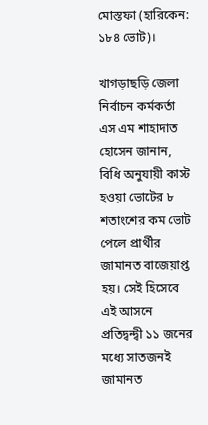মোস্তফা (হারিকেন: ১৮৪ ভোট)।

খাগড়াছড়ি জেলা নির্বাচন কর্মকর্তা এস এম শাহাদাত হোসেন জানান, বিধি অনুযায়ী কাস্ট হওয়া ভোটের ৮ শতাংশের কম ভোট পেলে প্রার্থীর জামানত বাজেয়াপ্ত হয়। সেই হিসেবে এই আসনে প্রতিদ্বন্দ্বী ১১ জনের মধ্যে সাতজনই জামানত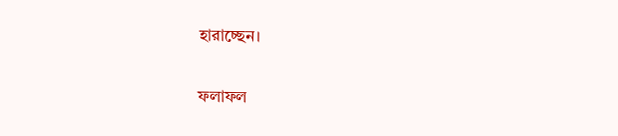হারাচ্ছেন।

ফলাফল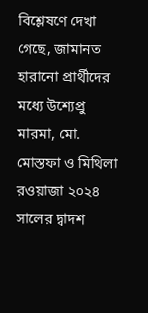বিশ্লেষণে দেখা গেছে, জামানত হারানো প্রার্থীদের মধ্যে উশ্যেপ্রু মারমা, মো. মোস্তফা ও মিথিলা রওয়াজা ২০২৪ সালের দ্বাদশ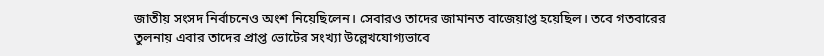জাতীয় সংসদ নির্বাচনেও অংশ নিয়েছিলেন। সেবারও তাদের জামানত বাজেয়াপ্ত হয়েছিল। তবে গতবারের তুলনায় এবার তাদের প্রাপ্ত ভোটের সংখ্যা উল্লেখযোগ্যভাবে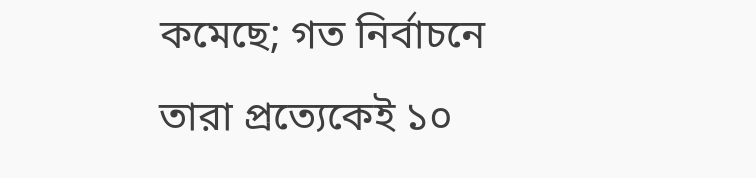কমেছে; গত নির্বাচনে তারা প্রত্যেকেই ১০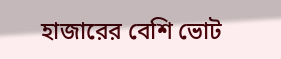হাজারের বেশি ভোট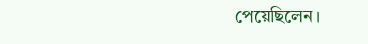পেয়েছিলেন।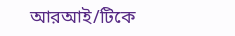আরআই/টিকে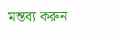মন্তব্য করুন